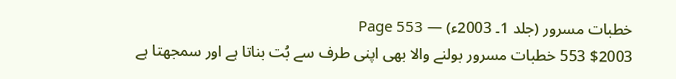خطبات مسرور (جلد 1۔ 2003ء) — Page 553
$2003 553 خطبات مسرور بولنے والا بھی اپنی طرف سے بُت بناتا ہے اور سمجھتا ہے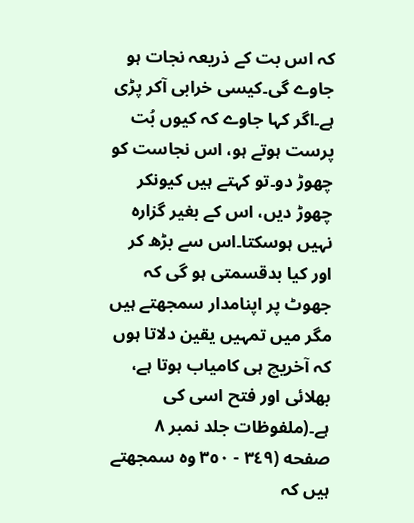کہ اس بت کے ذریعہ نجات ہو جاوے گی۔کیسی خرابی آکر پڑی ہے۔اگر کہا جاوے کہ کیوں بُت پرست ہوتے ہو، اس نجاست کو چھوڑ دو۔تو کہتے ہیں کیونکر چھوڑ دیں، اس کے بغیر گزارہ نہیں ہوسکتا۔اس سے بڑھ کر اور کیا بدقسمتی ہو گی کہ جھوٹ پر اپنامدار سمجھتے ہیں مگر میں تمہیں یقین دلاتا ہوں کہ آخریچ ہی کامیاب ہوتا ہے، بھلائی اور فتح اسی کی ہے۔(ملفوظات جلد نمبر ۸ صفحه (٣٤٩ - ٣٥٠ وہ سمجھتے ہیں کہ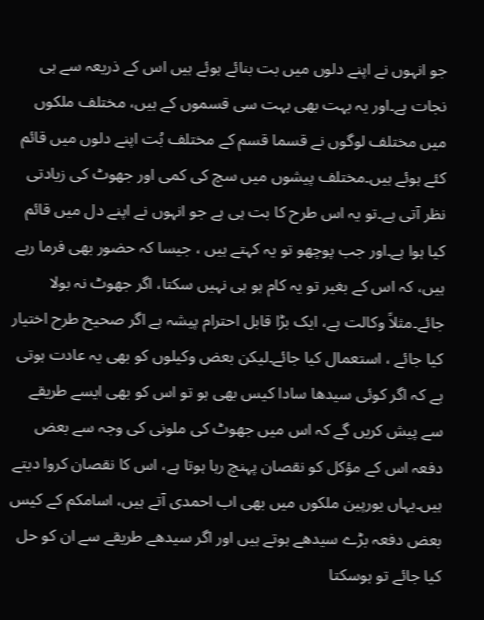جو انہوں نے اپنے دلوں میں بت بنائے ہوئے ہیں اس کے ذریعہ سے ہی نجات ہے۔اور یہ بہت بھی بہت سی قسموں کے ہیں، مختلف ملکوں میں مختلف لوگوں نے قسما قسم کے مختلف بُت اپنے دلوں میں قائم کئے ہوئے ہیں۔مختلف پیشوں میں سچ کی کمی اور جھوٹ کی زیادتی نظر آتی ہے۔تو یہ اس طرح کا بت ہی ہے جو انہوں نے اپنے دل میں قائم کیا ہوا ہے۔اور جب پوچھو تو یہ کہتے ہیں ، جیسا کہ حضور بھی فرما رہے ہیں، کہ اس کے بغیر تو یہ کام ہو ہی نہیں سکتا، اگر جھوٹ نہ بولا جائے۔مثلاً وکالت ہے، ایک بڑا قابل احترام پیشہ ہے اگر صحیح طرح اختیار کیا جائے ، استعمال کیا جائے۔لیکن بعض وکیلوں کو بھی یہ عادت ہوتی ہے کہ اگر کوئی سیدھا سادا کیس بھی ہو تو اس کو بھی ایسے طریقے سے پیش کریں گے کہ اس میں جھوٹ کی ملونی کی وجہ سے بعض دفعہ اس کے مؤکل کو نقصان پہنچ رہا ہوتا ہے، اس کا نقصان کروا دیتے ہیں۔یہاں یورپین ملکوں میں بھی اب احمدی آتے ہیں، اسامکم کے کیس بعض دفعہ بڑے سیدھے ہوتے ہیں اور اگر سیدھے طریقے سے ان کو حل کیا جائے تو ہوسکتا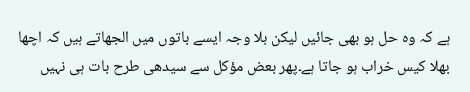ہے کہ وہ حل ہو بھی جائیں لیکن بلا وجہ ایسے باتوں میں الجھاتے ہیں کہ اچھا بھلا کیس خراب ہو جاتا ہے۔پھر بعض مؤکل سے سیدھی طرح بات ہی نہیں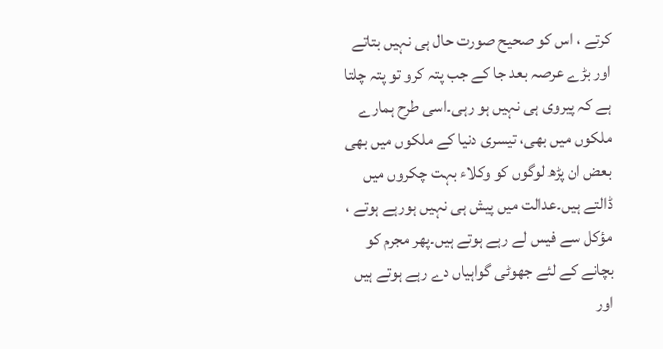کرتے ، اس کو صحیح صورت حال ہی نہیں بتاتے اور بڑے عرصہ بعد جا کے جب پتہ کرو تو پتہ چلتا ہے کہ پیروی ہی نہیں ہو رہی۔اسی طرح ہمارے ملکوں میں بھی، تیسری دنیا کے ملکوں میں بھی بعض ان پڑھ لوگوں کو وکلاء بہت چکروں میں ڈالتے ہیں۔عدالت میں پیش ہی نہیں ہورہے ہوتے ، مؤکل سے فیس لے رہے ہوتے ہیں۔پھر مجرم کو بچانے کے لئے جھوٹی گواہیاں دے رہے ہوتے ہیں اور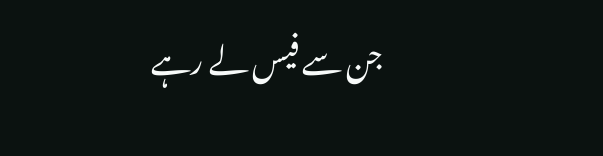جن سے فیس لے رہے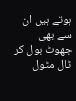ہوتے ہیں ان سے بھی جھوٹ بول کر ٹال مٹول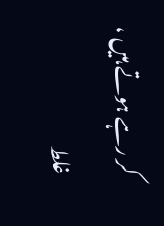کر رہے ہوتے ہیں ، غلط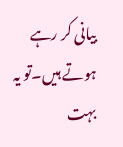بیانی کر رہے ہوتے ہیں۔تو یہ بہت